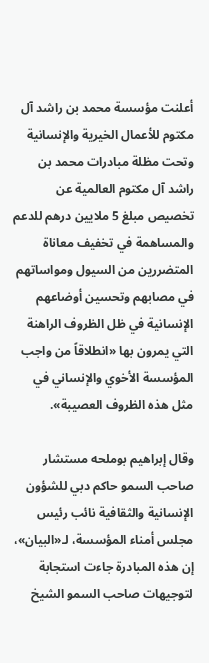أعلنت مؤسسة محمد بن راشد آل مكتوم للأعمال الخيرية والإنسانية وتحت مظلة مبادرات محمد بن راشد آل مكتوم العالمية عن تخصيص مبلغ 5 ملايين درهم للدعم والمساهمة في تخفيف معاناة المتضررين من السيول ومواساتهم في مصابهم وتحسين أوضاعهم الإنسانية في ظل الظروف الراهنة التي يمرون بها «انطلاقاً من واجب المؤسسة الأخوي والإنساني في مثل هذه الظروف العصيبة».

وقال إبراهيم بوملحه مستشار صاحب السمو حاكم دبي للشؤون الإنسانية والثقافية نائب رئيس مجلس أمناء المؤسسة، لـ«البيان»، إن هذه المبادرة جاءت استجابة لتوجيهات صاحب السمو الشيخ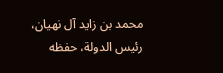محمد بن زايد آل نهيان، رئيس الدولة، حفظه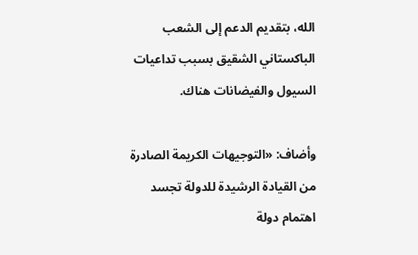الله، بتقديم الدعم إلى الشعب الباكستاني الشقيق بسبب تداعيات السيول والفيضانات هناك.

وأضاف: «التوجيهات الكريمة الصادرة من القيادة الرشيدة للدولة تجسد اهتمام دولة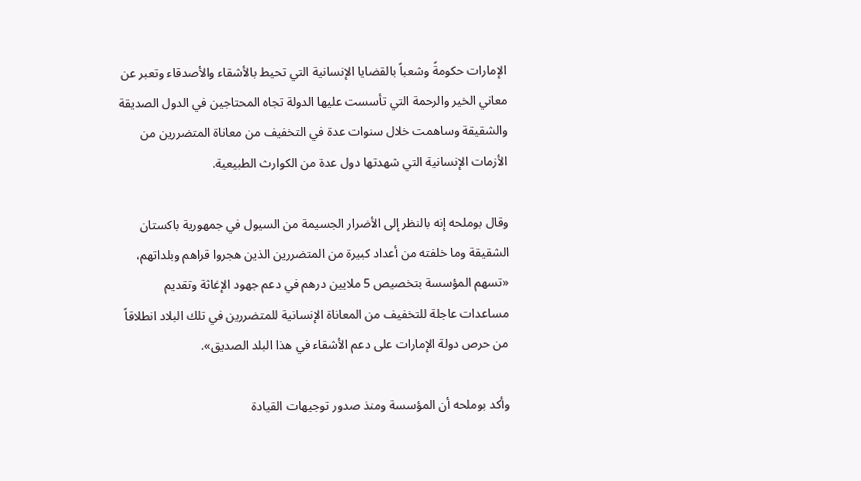الإمارات حكومةً وشعباً بالقضايا الإنسانية التي تحيط بالأشقاء والأصدقاء وتعبر عن معاني الخير والرحمة التي تأسست عليها الدولة تجاه المحتاجين في الدول الصديقة والشقيقة وساهمت خلال سنوات عدة في التخفيف من معاناة المتضررين من الأزمات الإنسانية التي شهدتها دول عدة من الكوارث الطبيعية.

وقال بوملحه إنه بالنظر إلى الأضرار الجسيمة من السيول في جمهورية باكستان الشقيقة وما خلفته من أعداد كبيرة من المتضررين الذين هجروا قراهم وبلداتهم، «تسهم المؤسسة بتخصيص 5 ملايين درهم في دعم جهود الإغاثة وتقديم مساعدات عاجلة للتخفيف من المعاناة الإنسانية للمتضررين في تلك البلاد انطلاقاً من حرص دولة الإمارات على دعم الأشقاء في هذا البلد الصديق».

وأكد بوملحه أن المؤسسة ومنذ صدور توجيهات القيادة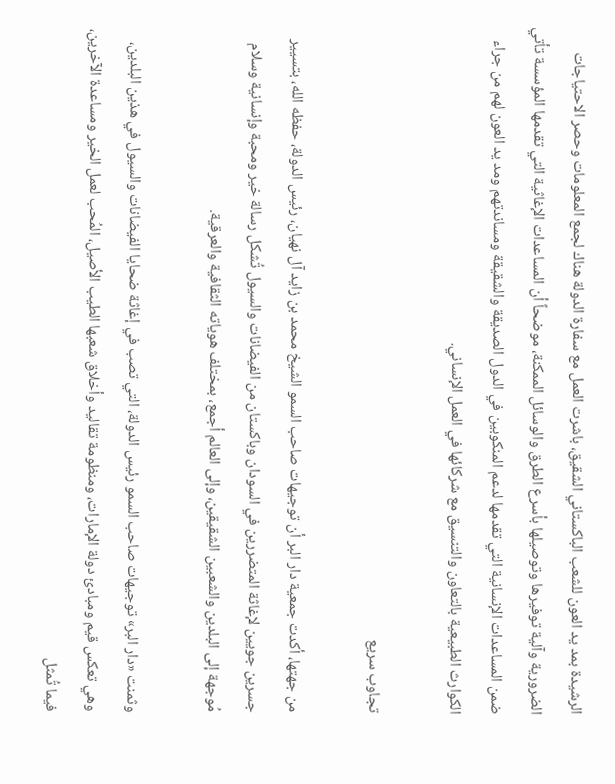الرشيدة بمد يد العون للشعب الباكستاني الشقيق، باشرت العمل مع سفارة الدولة هناك لجمع المعلومات وحصر الاحتياجات الضرورية وآلية توفيرها وتوصيلها بأسرع الطرق والوسائل الممكنة، موضحاً أن المساعدات الإغاثية التي تقدمها المؤسسة تأتي ضمن المساعدات الإنسانية التي تقدمها لدعم المنكوبين في الدول الصديقة والشقيقة ومساندتهم ومد يد العون لهم من جراء الكوارث الطبيعية بالتعاون والتنسيق مع شركائها في العمل الإنساني.

تجاوب سريع

من جهتها، أكدت جمعية دار البر أن توجيهات صاحب السمو الشيخ محمد بن زايد آل نهيان، رئيس الدولة، حفظه الله، بتسيير جسرين جويين لإغاثة المتضررين في السودان وباكستان من الفيضانات والسيول تُشكل رسالة خير ومحبة وإنسانية وسلام مُوجهة إلى البلدين والشعبين الشقيقين، وإلى العالم أجمع، بمختلف هوياته الثقافية والعرقية.

وثمنت «دار البر» توجيهات صاحب السمو رئيس الدولة، التي تصب في إغاثة ضحايا الفيضانات والسيول في هذين البلدين، وهي تعكس قيم ومبادئ دولة الإمارات، ومنظومة تقاليد وأخلاق شعبها الطيب الأصيل، المُحب لعمل الخير ومساعدة الآخرين، فيما تُمثل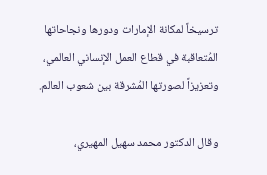ترسيخاً لمكانة الإمارات ودورها ونجاحاتها المُتعاقبة في قطاع العمل الإنساني العالمي، وتعزيزاً لصورتها المُشرقة بين شعوب العالم.

وقال الدكتور محمد سهيل المهيري،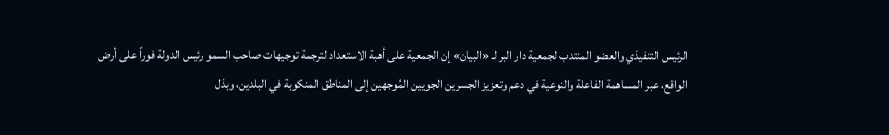الرئيس التنفيذي والعضو المنتدب لجمعية دار البر لـ «البيان» إن الجمعية على أهبة الاستعداد لترجمة توجيهات صاحب السمو رئيس الدولة فوراً على أرض الواقع، عبر المساهمة الفاعلة والنوعية في دعم وتعزيز الجسرين الجويين المُوجهين إلى المناطق المنكوبة في البلدين، وبذل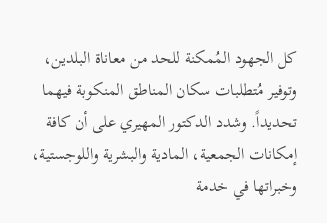كل الجهود المُمكنة للحد من معاناة البلدين، وتوفير مُتطلبات سكان المناطق المنكوبة فيهما تحديداً. وشدد الدكتور المهيري على أن كافة إمكانات الجمعية، المادية والبشرية واللوجستية، وخبراتها في خدمة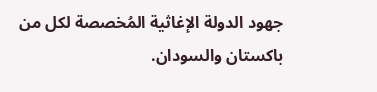جهود الدولة الإغاثية المُخصصة لكل من باكستان والسودان.